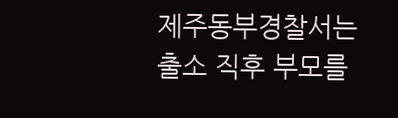제주동부경찰서는
출소 직후 부모를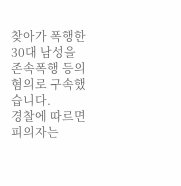찾아가 폭행한 30대 남성을
존속폭행 등의 혐의로 구속했습니다.
경찰에 따르면 피의자는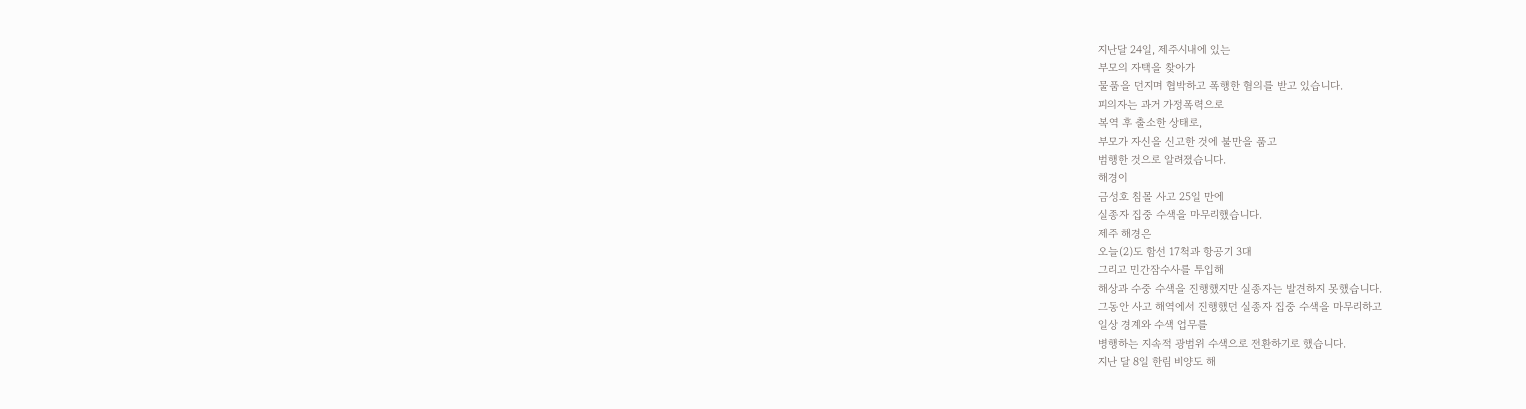지난달 24일, 제주시내에 있는
부모의 자택을 찾아가
물품을 던지며 협박하고 폭행한 혐의를 받고 있습니다.
피의자는 과거 가정폭력으로
복역 후 출소한 상태로,
부모가 자신을 신고한 것에 불만을 품고
범행한 것으로 알려졌습니다.
해경이
금성호 침몰 사고 25일 만에
실종자 집중 수색을 마무리했습니다.
제주 해경은
오늘(2)도 함선 17척과 항공기 3대
그리고 민간잠수사를 투입해
해상과 수중 수색을 진행했지만 실종자는 발견하지 못했습니다.
그동안 사고 해역에서 진행했던 실종자 집중 수색을 마무리하고
일상 경계와 수색 업무를
병행하는 지속적 광범위 수색으로 전환하기로 했습니다.
지난 달 8일 한림 비양도 해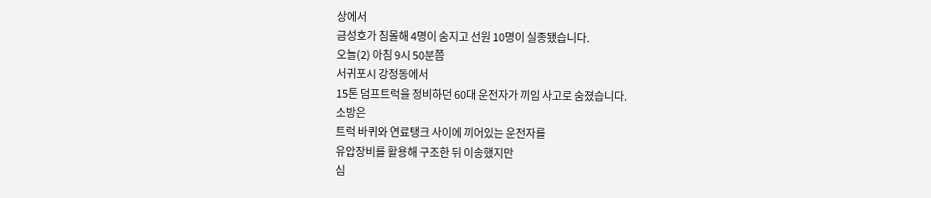상에서
금성호가 침몰해 4명이 숨지고 선원 10명이 실종됐습니다.
오늘(2) 아침 9시 50분쯤
서귀포시 강정동에서
15톤 덤프트럭을 정비하던 60대 운전자가 끼임 사고로 숨졌습니다.
소방은
트럭 바퀴와 연료탱크 사이에 끼어있는 운전자를
유압장비를 활용해 구조한 뒤 이송했지만
심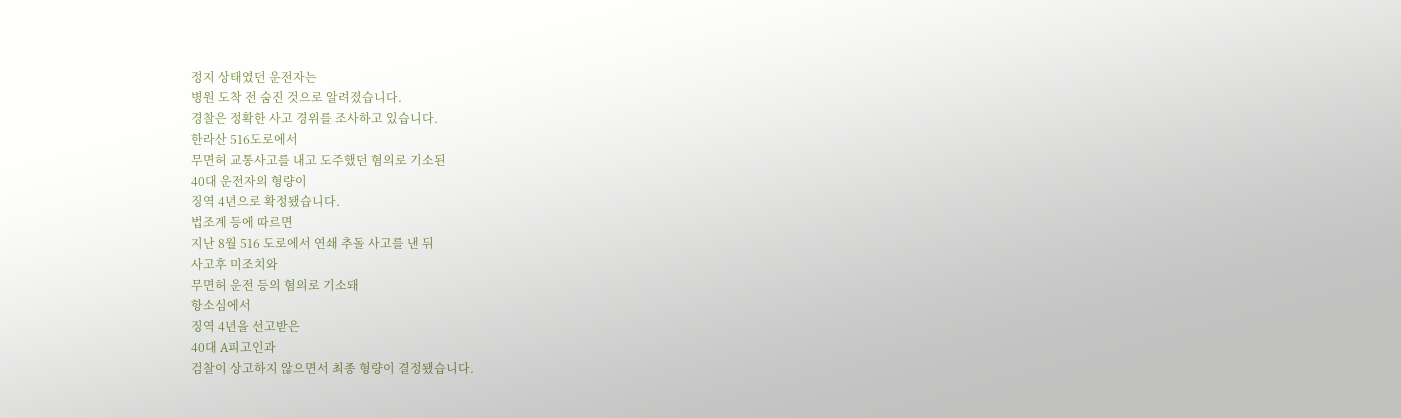정지 상태였던 운전자는
병원 도착 전 숨진 것으로 알려졌습니다.
경찰은 정확한 사고 경위를 조사하고 있습니다.
한라산 516도로에서
무면허 교통사고를 내고 도주했던 혐의로 기소된
40대 운전자의 형량이
징역 4년으로 확정됐습니다.
법조계 등에 따르면
지난 8월 516 도로에서 연쇄 추돌 사고를 낸 뒤
사고후 미조치와
무면허 운전 등의 혐의로 기소돼
항소심에서
징역 4년을 선고받은
40대 A피고인과
검찰이 상고하지 않으면서 최종 형량이 결정됐습니다.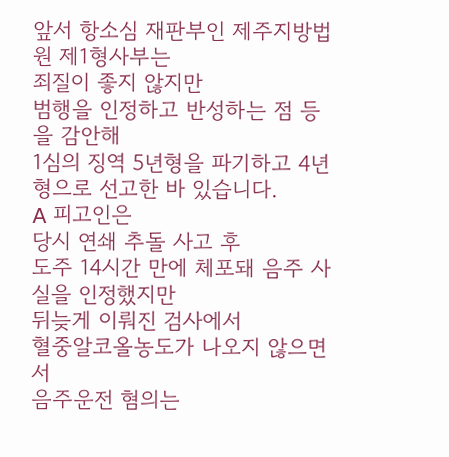앞서 항소심 재판부인 제주지방법원 제1형사부는
죄질이 좋지 않지만
범행을 인정하고 반성하는 점 등을 감안해
1심의 징역 5년형을 파기하고 4년형으로 선고한 바 있습니다.
A 피고인은
당시 연쇄 추돌 사고 후
도주 14시간 만에 체포돼 음주 사실을 인정했지만
뒤늦게 이뤄진 검사에서
혈중알코올농도가 나오지 않으면서
음주운전 혐의는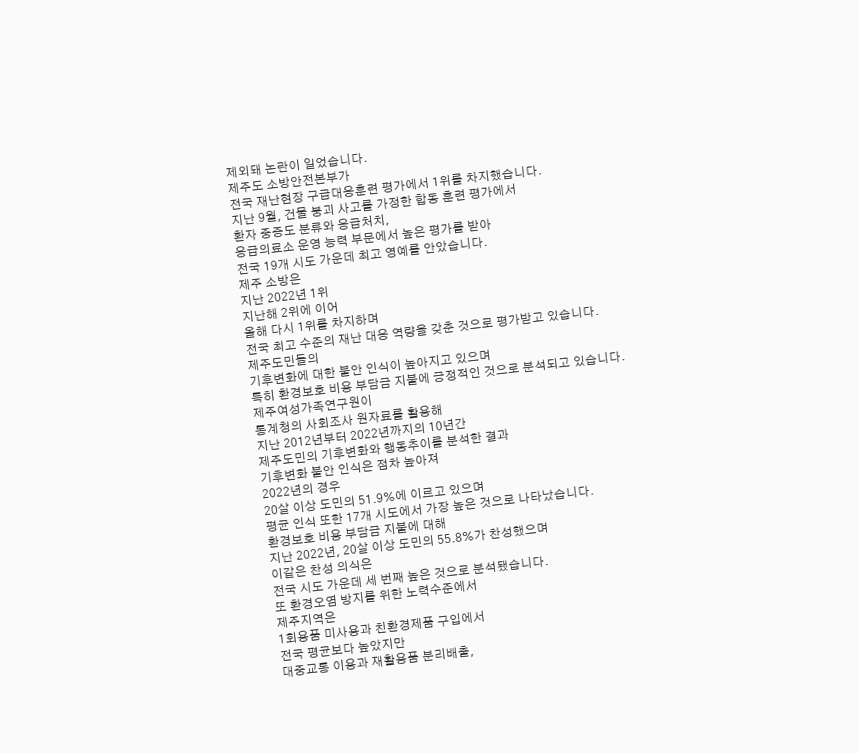제외돼 논란이 일었습니다.
제주도 소방안전본부가
전국 재난현장 구급대응훈련 평가에서 1위를 차지했습니다.
지난 9월, 건물 붕괴 사고를 가정한 합동 훈련 평가에서
환자 중증도 분류와 응급처치,
응급의료소 운영 능력 부문에서 높은 평가를 받아
전국 19개 시도 가운데 최고 영예를 안았습니다.
제주 소방은
지난 2022년 1위
지난해 2위에 이어
올해 다시 1위를 차지하며
전국 최고 수준의 재난 대응 역량을 갖춘 것으로 평가받고 있습니다.
제주도민들의
기후변화에 대한 불안 인식이 높아지고 있으며
특히 환경보호 비용 부담금 지불에 긍정적인 것으로 분석되고 있습니다.
제주여성가족연구원이
통계청의 사회조사 원자료를 활용해
지난 2012년부터 2022년까지의 10년간
제주도민의 기후변화와 행동추이를 분석한 결과
기후변화 불안 인식은 점차 높아져
2022년의 경우
20살 이상 도민의 51.9%에 이르고 있으며
평균 인식 또한 17개 시도에서 가장 높은 것으로 나타났습니다.
환경보호 비용 부담금 지불에 대해
지난 2022년, 20살 이상 도민의 55.8%가 찬성했으며
이같은 찬성 의식은
전국 시도 가운데 세 번째 높은 것으로 분석됐습니다.
또 환경오염 방지를 위한 노력수준에서
제주지역은
1회용품 미사용과 친환경제품 구입에서
전국 평균보다 높았지만
대중교통 이용과 재활용품 분리배출,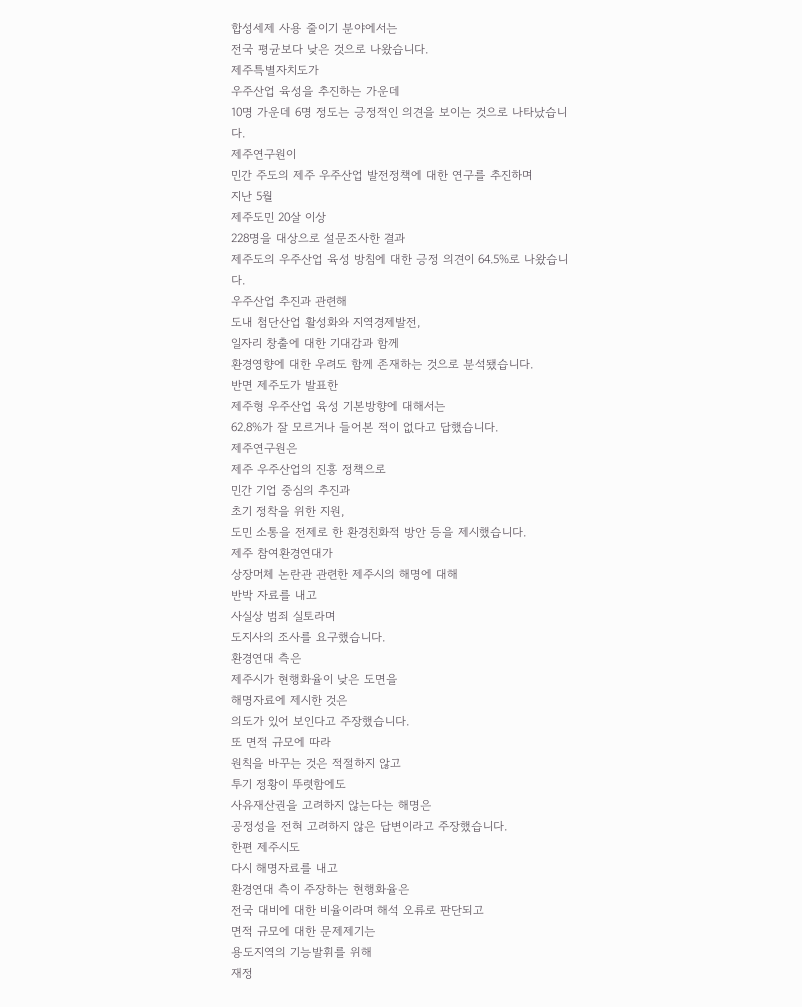합성세제 사용 줄이기 분야에서는
전국 평균보다 낮은 것으로 나왔습니다.
제주특별자치도가
우주산업 육성을 추진하는 가운데
10명 가운데 6명 정도는 긍정적인 의견을 보이는 것으로 나타났습니다.
제주연구원이
민간 주도의 제주 우주산업 발전정책에 대한 연구를 추진하며
지난 5월
제주도민 20살 이상
228명을 대상으로 설문조사한 결과
제주도의 우주산업 육성 방침에 대한 긍정 의견이 64.5%로 나왔습니다.
우주산업 추진과 관련해
도내 첨단산업 활성화와 지역경제발전,
일자리 창출에 대한 기대감과 함께
환경영향에 대한 우려도 함께 존재하는 것으로 분석됐습니다.
반면 제주도가 발표한
제주형 우주산업 육성 기본방향에 대해서는
62.8%가 잘 모르거나 들어본 적이 없다고 답했습니다.
제주연구원은
제주 우주산업의 진흥 정책으로
민간 기업 중심의 추진과
초기 정착을 위한 지원,
도민 소통을 전제로 한 환경친화적 방안 등을 제시했습니다.
제주 참여환경연대가
상장머체 논란관 관련한 제주시의 해명에 대해
반박 자료를 내고
사실상 범죄 실토라며
도지사의 조사를 요구했습니다.
환경연대 측은
제주시가 현행화율이 낮은 도면을
해명자료에 제시한 것은
의도가 있어 보인다고 주장했습니다.
또 면적 규모에 따라
원칙을 바꾸는 것은 적절하지 않고
투기 정황이 뚜렷함에도
사유재산권을 고려하지 않는다는 해명은
공정성을 전혀 고려하지 않은 답변이라고 주장했습니다.
한편 제주시도
다시 해명자료를 내고
환경연대 측이 주장하는 현행화율은
전국 대비에 대한 비율이라며 해석 오류로 판단되고
면적 규모에 대한 문제제기는
용도지역의 기능발휘를 위해
재정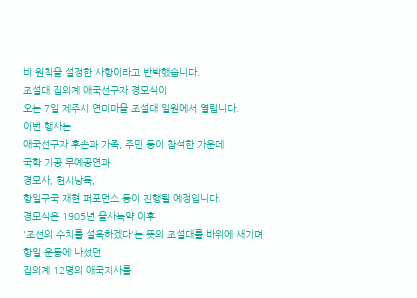비 원칙을 설정한 사항이라고 반박했습니다.
조설대 집의계 애국선구자 경모식이
오는 7일 제주시 연미마을 조설대 일원에서 열립니다.
이번 행사는
애국선구자 후손과 가족, 주민 등이 참석한 가운데
국학 기공 무예공연과
경모사, 헌시낭독,
항일구국 재현 퍼포먼스 등이 진행될 예정입니다.
경모식은 1905년 을사늑약 이후
'조선의 수치를 설욕하겠다'는 뜻의 조설대를 바위에 새기며
항일 운동에 나섰던
집의계 12명의 애국지사를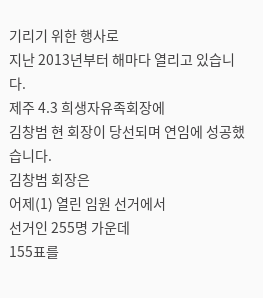기리기 위한 행사로
지난 2013년부터 해마다 열리고 있습니다.
제주 4.3 희생자유족회장에
김창범 현 회장이 당선되며 연임에 성공했습니다.
김창범 회장은
어제(1) 열린 임원 선거에서
선거인 255명 가운데
155표를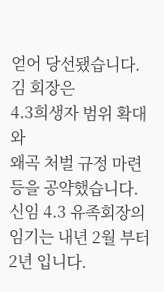얻어 당선됐습니다.
김 회장은
4.3희생자 범위 확대와
왜곡 처벌 규정 마련 등을 공약했습니다.
신임 4.3 유족회장의
임기는 내년 2월 부터 2년 입니다.